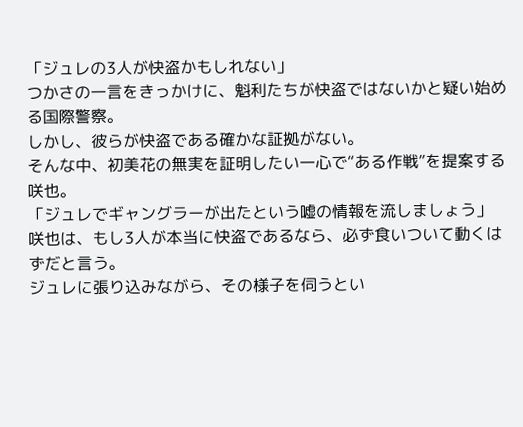「ジュレの3人が快盗かもしれない」
つかさの一言をきっかけに、魁利たちが快盗ではないかと疑い始める国際警察。
しかし、彼らが快盗である確かな証拠がない。
そんな中、初美花の無実を証明したい一心で“ある作戦”を提案する咲也。
「ジュレでギャングラーが出たという嘘の情報を流しましょう」
咲也は、もし3人が本当に快盗であるなら、必ず食いついて動くはずだと言う。
ジュレに張り込みながら、その様子を伺うとい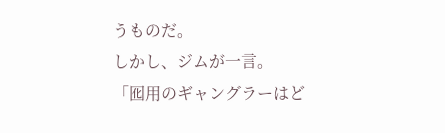うものだ。
しかし、ジムが一言。
「囮用のギャングラーはど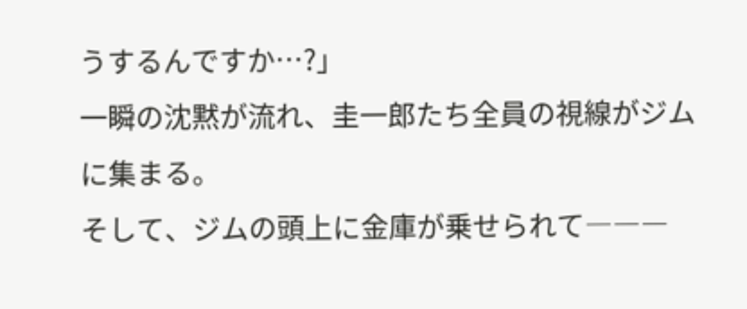うするんですか…?」
一瞬の沈黙が流れ、圭一郎たち全員の視線がジムに集まる。
そして、ジムの頭上に金庫が乗せられて―――